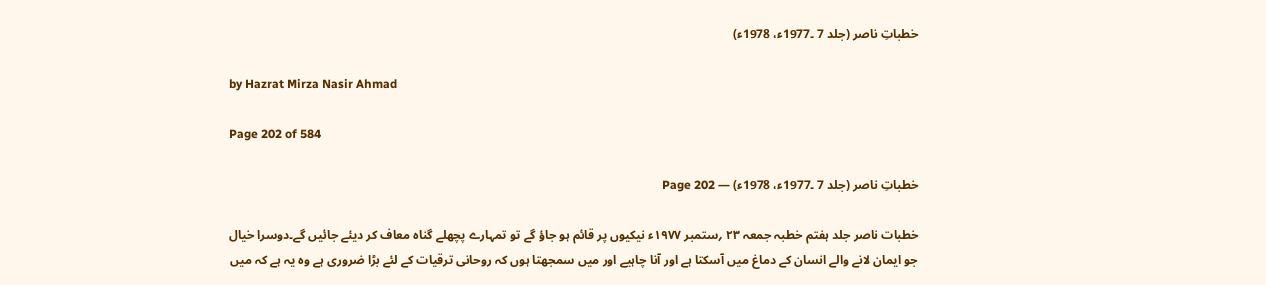خطباتِ ناصر (جلد 7 ۔1977ء، 1978ء)

by Hazrat Mirza Nasir Ahmad

Page 202 of 584

خطباتِ ناصر (جلد 7 ۔1977ء، 1978ء) — Page 202

خطبات ناصر جلد ہفتم خطبہ جمعہ ۲۳ ؍ستمبر ۱۹۷۷ء نیکیوں پر قائم ہو جاؤ گے تو تمہارے پچھلے گناہ معاف کر دیئے جائیں گے۔دوسرا خیال جو ایمان لانے والے انسان کے دماغ میں آسکتا ہے اور آنا چاہیے اور میں سمجھتا ہوں کہ روحانی ترقیات کے لئے بڑا ضروری ہے وہ یہ ہے کہ میں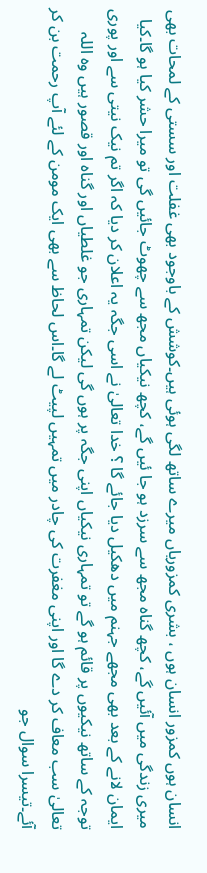انسان ہوں کمزور انسان ہوں ، بشری کمزوریاں میرے ساتھ لگی ہوئی ہیں۔کوشش کے باوجود بھی غفلت اور سستی کے لمحات بھی میری زندگی میں آئیں گے، کچھ گناہ مجھ سے سرزد ہو جا ئیں گے، کچھ نیکیاں مجھ سے چھوٹ جائیں گی تو میرا حشر کیا ہو گا۔کیا ایمان لانے کے بعد بھی مجھے جہنم میں دھکیل دیا جائے گا ؟ خدا تعالیٰ نے اسی جگہ یہ اعلان کر دیا کہ اگر تم نیک نیتی سے اور پوری توجہ کے ساتھ نیکیوں پر قائم ہو گے تو تمہاری نیکیاں اپنی جگہ پر ہوں گی لیکن تمہاری جو غلطیاں اور گناہ اور قصور ہیں وہ اللہ تعالیٰ سب معاف کر دے گا اور اپنی مغفرت کی چادر میں تمہیں لپیٹ لے گا۔اس لحاظ سے بھی ایک مومن کے لئے آپ رحمت بن کر آئے۔تیسرا سوال جو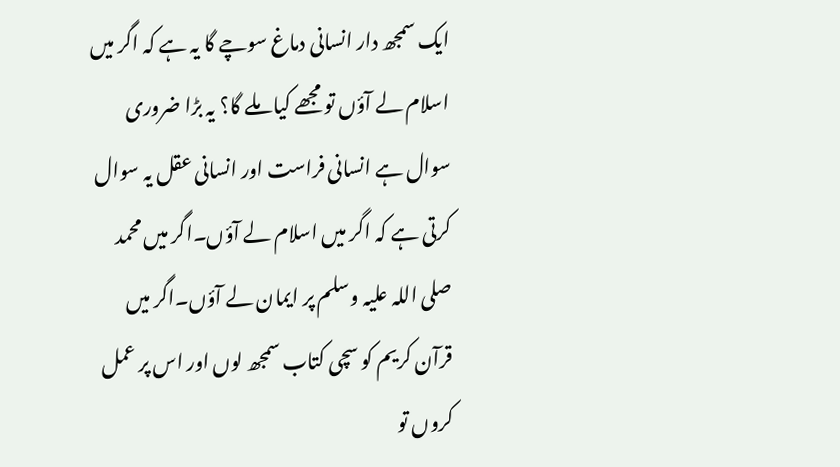ایک سمجھ دار انسانی دماغ سوچے گا یہ ہے کہ اگر میں اسلام لے آؤں تو مجھے کیا ملے گا؟ یہ بڑا ضروری سوال ہے انسانی فراست اور انسانی عقل یہ سوال کرتی ہے کہ اگر میں اسلام لے آؤں۔اگر میں محمد صلی اللہ علیہ وسلم پر ایمان لے آؤں۔اگر میں قرآن کریم کو سچی کتاب سمجھ لوں اور اس پر عمل کروں تو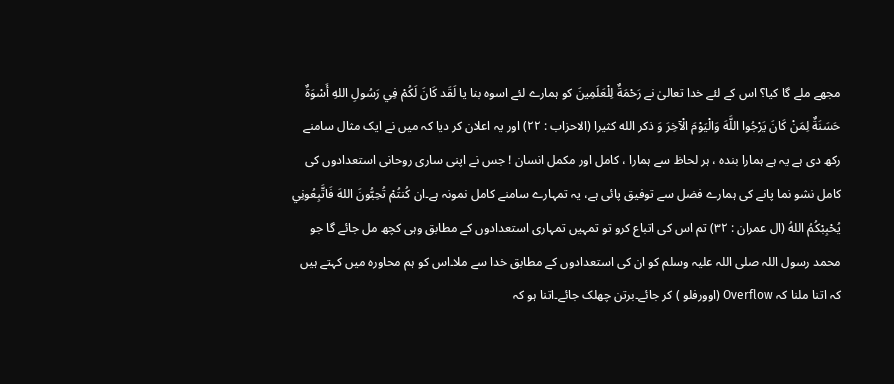مجھے ملے گا کیا؟ اس کے لئے خدا تعالیٰ نے رَحْمَةٌ لِلْعَلَمِینَ کو ہمارے لئے اسوہ بنا يا لَقَد كَانَ لَكُمْ فِي رَسُولِ اللهِ أَسْوَةٌ حَسَنَةٌ لِمَنْ كَانَ يَرْجُوا اللَّهَ وَالْيَوْمَ الْآخِرَ وَ ذكر الله كثيرا (الاحزاب : ۲۲) اور یہ اعلان کر دیا کہ میں نے ایک مثال سامنے رکھ دی ہے یہ ہے ہمارا بندہ ، ہر لحاظ سے ہمارا ، کامل اور مکمل انسان ! جس نے اپنی ساری روحانی استعدادوں کی کامل نشو نما پانے کی ہمارے فضل سے توفیق پائی ہے، یہ تمہارے سامنے کامل نمونہ ہے۔ان كُنتُمْ تُحِبُّونَ اللهَ فَاتَّبِعُونِي يُحْبِبْكُمُ اللهُ (ال عمران : ۳۲) تم اس کی اتباع کرو تو تمہیں تمہاری استعدادوں کے مطابق وہی کچھ مل جائے گا جو محمد رسول اللہ صلی اللہ علیہ وسلم کو ان کی استعدادوں کے مطابق خدا سے ملا۔اس کو ہم محاورہ میں کہتے ہیں کہ اتنا ملنا کہ Overflow (اوورفلو ) کر جائے۔برتن چھلک جائے۔اتنا ہو کہ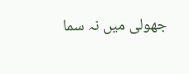جھولی میں نہ سما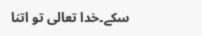سکے۔خدا تعالی تو اتنا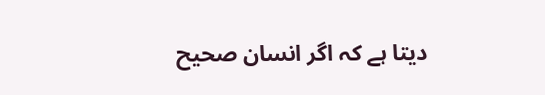دیتا ہے کہ اگر انسان صحیح